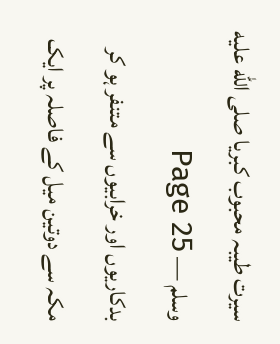سیرت طیبہ محبوب کبریا صلى الله عليه وسلم — Page 25
بدکاریوں اور خرابیوں سے متنفر ہو کر مکہ سے دوتین میل کے فاصلہ پر ایک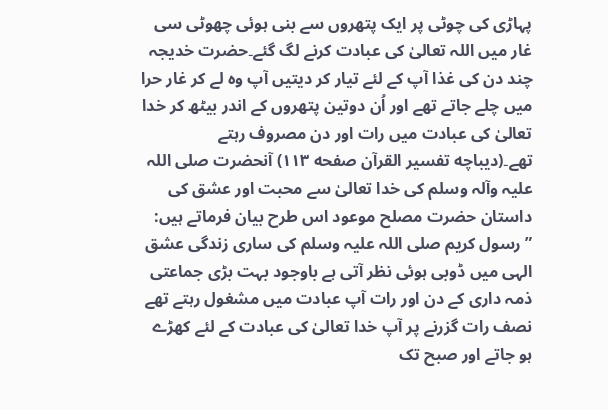پہاڑی کی چوٹی پر ایک پتھروں سے بنی ہوئی چھوٹی سی غار میں اللہ تعالیٰ کی عبادت کرنے لگ گئے۔حضرت خدیجہ چند دن کی غذا آپ کے لئے تیار کر دیتیں آپ وہ لے کر غار حرا میں چلے جاتے تھے اور اُن دوتین پتھروں کے اندر بیٹھ کر خدا تعالیٰ کی عبادت میں رات اور دن مصروف رہتے تھے۔(دیباچه تفسیر القرآن صفحه ۱۱۳) آنحضرت صلی اللہ علیہ وآلہ وسلم کی خدا تعالیٰ سے محبت اور عشق کی داستان حضرت مصلح موعود اس طرح بیان فرماتے ہیں: ”رسول کریم صلی اللہ علیہ وسلم کی ساری زندگی عشق الہی میں ڈوبی ہوئی نظر آتی ہے باوجود بہت بڑی جماعتی ذمہ داری کے دن اور رات آپ عبادت میں مشغول رہتے تھے نصف رات گزرنے پر آپ خدا تعالیٰ کی عبادت کے لئے کھڑے ہو جاتے اور صبح تک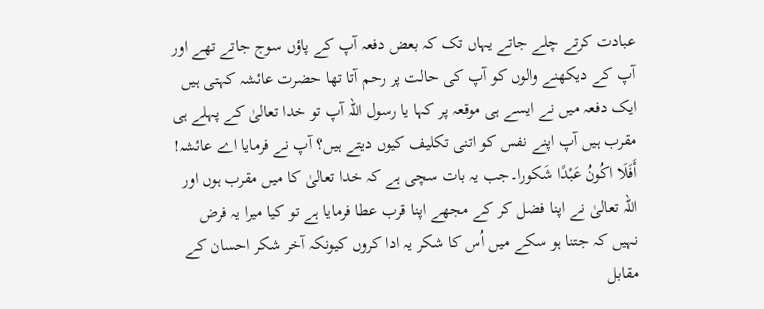عبادت کرتے چلے جاتے یہاں تک کہ بعض دفعہ آپ کے پاؤں سوج جاتے تھے اور آپ کے دیکھنے والوں کو آپ کی حالت پر رحم آتا تھا حضرت عائشہ کہتی ہیں ایک دفعہ میں نے ایسے ہی موقعہ پر کہا یا رسول اللہ آپ تو خدا تعالیٰ کے پہلے ہی مقرب ہیں آپ اپنے نفس کو اتنی تکلیف کیوں دیتے ہیں؟ آپ نے فرمایا اے عائشہ! أَفَلَا اكُونُ عَبْدًا شَکورا۔جب یہ بات سچی ہے کہ خدا تعالیٰ کا میں مقرب ہوں اور اللہ تعالیٰ نے اپنا فضل کر کے مجھے اپنا قرب عطا فرمایا ہے تو کیا میرا یہ فرض نہیں کہ جتنا ہو سکے میں اُس کا شکر یہ ادا کروں کیونکہ آخر شکر احسان کے مقابل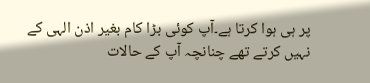پر ہی ہوا کرتا ہے۔آپ کوئی بڑا کام بغیر اذن الہی کے نہیں کرتے تھے چنانچہ آپ کے حالات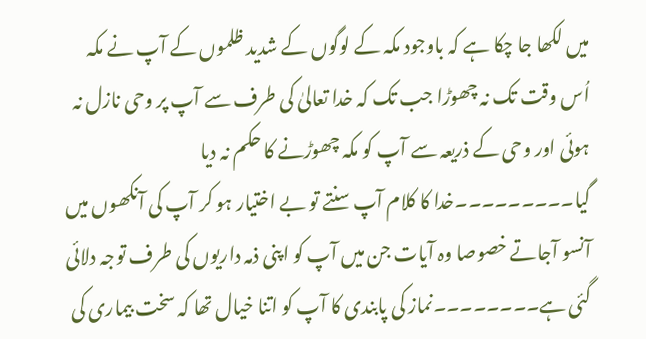میں لکھا جا چکا ہے کہ باوجود مکہ کے لوگوں کے شدید ظلموں کے آپ نے مکہ اُس وقت تک نہ چھوڑا جب تک کہ خدا تعالیٰ کی طرف سے آپ پر وحی نازل نہ ہوئی اور وحی کے ذریعہ سے آپ کو مکہ چھوڑنے کا حکم نہ دیا گیا۔۔۔۔۔۔۔۔۔خدا کا کلام آپ سنتے تو بے اختیار ہو کر آپ کی آنکھوں میں آنسو آجاتے خصوصا وہ آیات جن میں آپ کو اپنی ذمہ داریوں کی طرف توجہ دلائی گئی ہے۔۔۔۔۔۔۔۔نماز کی پابندی کا آپ کو اتنا خیال تھا کہ سخت بیماری کی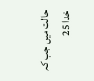حالت میں جب کہ خدا 25